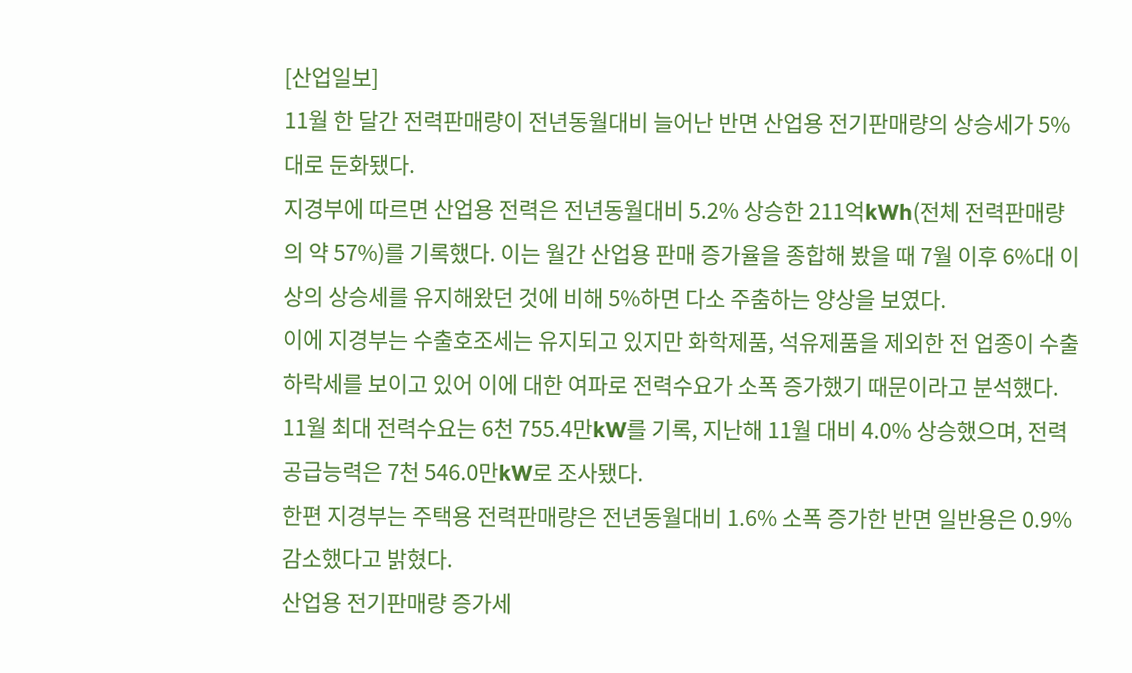[산업일보]
11월 한 달간 전력판매량이 전년동월대비 늘어난 반면 산업용 전기판매량의 상승세가 5%대로 둔화됐다.
지경부에 따르면 산업용 전력은 전년동월대비 5.2% 상승한 211억kWh(전체 전력판매량의 약 57%)를 기록했다. 이는 월간 산업용 판매 증가율을 종합해 봤을 때 7월 이후 6%대 이상의 상승세를 유지해왔던 것에 비해 5%하면 다소 주춤하는 양상을 보였다.
이에 지경부는 수출호조세는 유지되고 있지만 화학제품, 석유제품을 제외한 전 업종이 수출 하락세를 보이고 있어 이에 대한 여파로 전력수요가 소폭 증가했기 때문이라고 분석했다.
11월 최대 전력수요는 6천 755.4만kW를 기록, 지난해 11월 대비 4.0% 상승했으며, 전력공급능력은 7천 546.0만kW로 조사됐다.
한편 지경부는 주택용 전력판매량은 전년동월대비 1.6% 소폭 증가한 반면 일반용은 0.9% 감소했다고 밝혔다.
산업용 전기판매량 증가세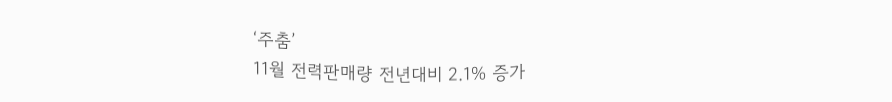‘주춤’
11월 전력판매량 전년대비 2.1% 증가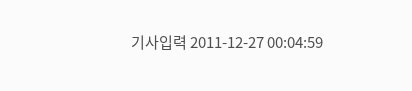기사입력 2011-12-27 00:04:59